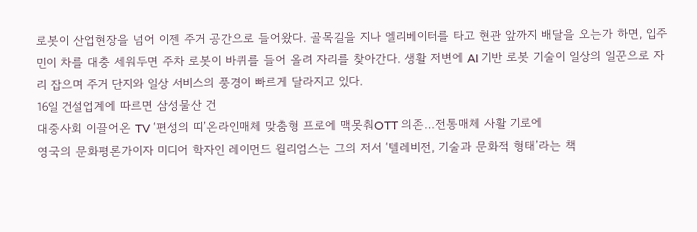로봇이 산업현장을 넘어 이젠 주거 공간으로 들어왔다. 골목길을 지나 엘리베이터를 타고 현관 앞까지 배달을 오는가 하면, 입주민이 차를 대충 세워두면 주차 로봇이 바퀴를 들어 올려 자리를 찾아간다. 생활 저변에 AI 기반 로봇 기술이 일상의 일꾼으로 자리 잡으며 주거 단지와 일상 서비스의 풍경이 빠르게 달라지고 있다.
16일 건설업계에 따르면 삼성물산 건
대중사회 이끌어온 TV ‘편성의 띠’온라인매체 맞춤형 프로에 맥못춰OTT 의존…전통매체 사활 기로에
영국의 문화평론가이자 미디어 학자인 레이먼드 윌리엄스는 그의 저서 ‘텔레비전, 기술과 문화적 형태’라는 책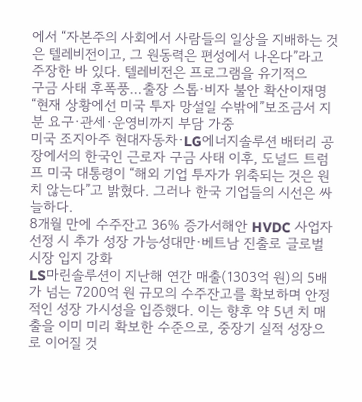에서 “자본주의 사회에서 사람들의 일상을 지배하는 것은 텔레비전이고, 그 원동력은 편성에서 나온다”라고 주장한 바 있다. 텔레비전은 프로그램을 유기적으
구금 사태 후폭풍…출장 스톱·비자 불안 확산이재명 “현재 상황에선 미국 투자 망설일 수밖에”보조금서 지분 요구·관세·운영비까지 부담 가중
미국 조지아주 현대자동차·LG에너지솔루션 배터리 공장에서의 한국인 근로자 구금 사태 이후, 도널드 트럼프 미국 대통령이 “해외 기업 투자가 위축되는 것은 원치 않는다”고 밝혔다. 그러나 한국 기업들의 시선은 싸늘하다.
8개월 만에 수주잔고 36% 증가서해안 HVDC 사업자 선정 시 추가 성장 가능성대만·베트남 진출로 글로벌 시장 입지 강화
LS마린솔루션이 지난해 연간 매출(1303억 원)의 5배가 넘는 7200억 원 규모의 수주잔고를 확보하며 안정적인 성장 가시성을 입증했다. 이는 향후 약 5년 치 매출을 이미 미리 확보한 수준으로, 중장기 실적 성장으로 이어질 것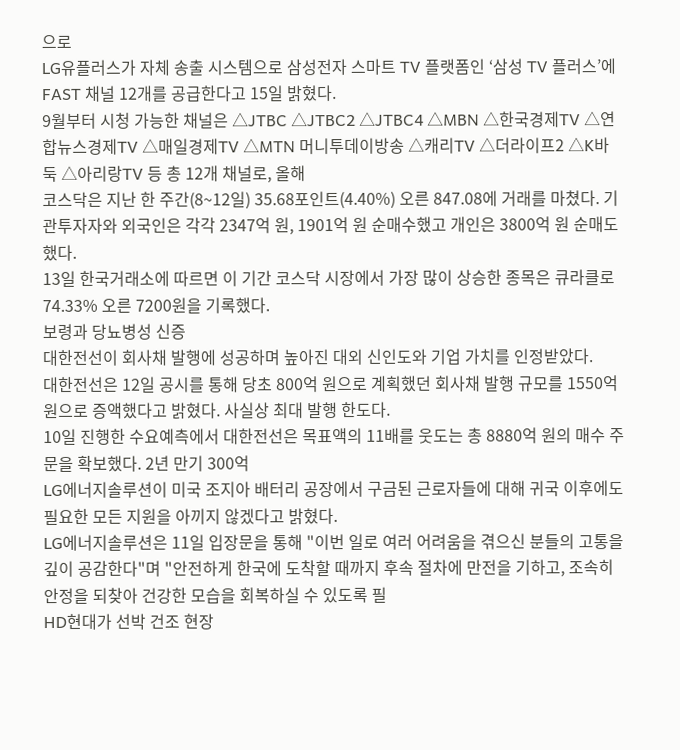으로
LG유플러스가 자체 송출 시스템으로 삼성전자 스마트 TV 플랫폼인 ‘삼성 TV 플러스’에 FAST 채널 12개를 공급한다고 15일 밝혔다.
9월부터 시청 가능한 채널은 △JTBC △JTBC2 △JTBC4 △MBN △한국경제TV △연합뉴스경제TV △매일경제TV △MTN 머니투데이방송 △캐리TV △더라이프2 △K바둑 △아리랑TV 등 총 12개 채널로, 올해
코스닥은 지난 한 주간(8~12일) 35.68포인트(4.40%) 오른 847.08에 거래를 마쳤다. 기관투자자와 외국인은 각각 2347억 원, 1901억 원 순매수했고 개인은 3800억 원 순매도했다.
13일 한국거래소에 따르면 이 기간 코스닥 시장에서 가장 많이 상승한 종목은 큐라클로 74.33% 오른 7200원을 기록했다.
보령과 당뇨병성 신증
대한전선이 회사채 발행에 성공하며 높아진 대외 신인도와 기업 가치를 인정받았다.
대한전선은 12일 공시를 통해 당초 800억 원으로 계획했던 회사채 발행 규모를 1550억 원으로 증액했다고 밝혔다. 사실상 최대 발행 한도다.
10일 진행한 수요예측에서 대한전선은 목표액의 11배를 웃도는 총 8880억 원의 매수 주문을 확보했다. 2년 만기 300억
LG에너지솔루션이 미국 조지아 배터리 공장에서 구금된 근로자들에 대해 귀국 이후에도 필요한 모든 지원을 아끼지 않겠다고 밝혔다.
LG에너지솔루션은 11일 입장문을 통해 "이번 일로 여러 어려움을 겪으신 분들의 고통을 깊이 공감한다"며 "안전하게 한국에 도착할 때까지 후속 절차에 만전을 기하고, 조속히 안정을 되찾아 건강한 모습을 회복하실 수 있도록 필
HD현대가 선박 건조 현장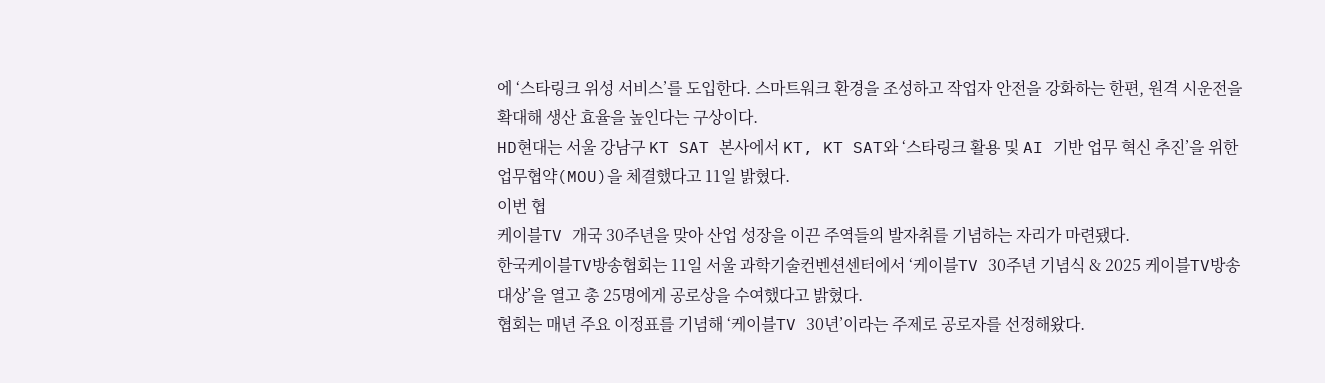에 ‘스타링크 위성 서비스’를 도입한다. 스마트워크 환경을 조성하고 작업자 안전을 강화하는 한편, 원격 시운전을 확대해 생산 효율을 높인다는 구상이다.
HD현대는 서울 강남구 KT SAT 본사에서 KT, KT SAT와 ‘스타링크 활용 및 AI 기반 업무 혁신 추진’을 위한 업무협약(MOU)을 체결했다고 11일 밝혔다.
이번 협
케이블TV 개국 30주년을 맞아 산업 성장을 이끈 주역들의 발자취를 기념하는 자리가 마련됐다.
한국케이블TV방송협회는 11일 서울 과학기술컨벤션센터에서 ‘케이블TV 30주년 기념식 & 2025 케이블TV방송대상’을 열고 총 25명에게 공로상을 수여했다고 밝혔다.
협회는 매년 주요 이정표를 기념해 ‘케이블TV 30년’이라는 주제로 공로자를 선정해왔다.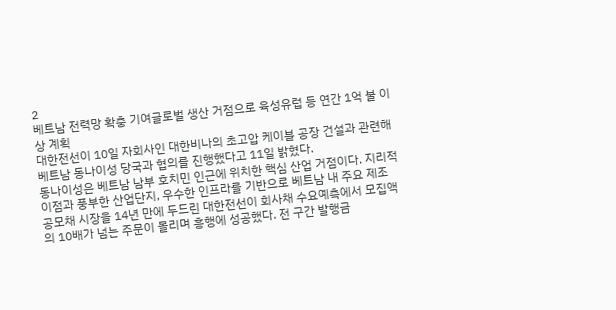2
베트남 전력망 확충 기여글로벌 생산 거점으로 육성유럽 등 연간 1억 불 이상 계획
대한전선이 10일 자회사인 대한비나의 초고압 케이블 공장 건설과 관련해 베트남 동나이성 당국과 협의를 진행했다고 11일 밝혔다.
동나이성은 베트남 남부 호치민 인근에 위치한 핵심 산업 거점이다. 지리적 이점과 풍부한 산업단지, 우수한 인프라를 기반으로 베트남 내 주요 제조
공모채 시장을 14년 만에 두드린 대한전선이 회사채 수요예측에서 모집액의 10배가 넘는 주문이 몰리며 흥행에 성공했다. 전 구간 발행금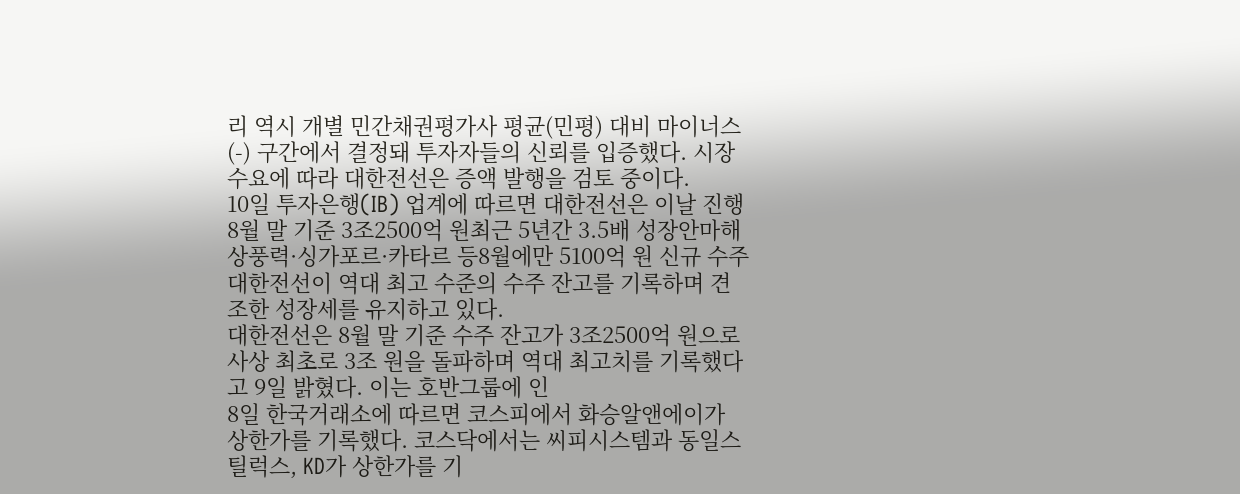리 역시 개별 민간채권평가사 평균(민평) 대비 마이너스(-) 구간에서 결정돼 투자자들의 신뢰를 입증했다. 시장 수요에 따라 대한전선은 증액 발행을 검토 중이다.
10일 투자은행(IB) 업계에 따르면 대한전선은 이날 진행
8월 말 기준 3조2500억 원최근 5년간 3.5배 성장안마해상풍력·싱가포르·카타르 등8월에만 5100억 원 신규 수주
대한전선이 역대 최고 수준의 수주 잔고를 기록하며 견조한 성장세를 유지하고 있다.
대한전선은 8월 말 기준 수주 잔고가 3조2500억 원으로 사상 최초로 3조 원을 돌파하며 역대 최고치를 기록했다고 9일 밝혔다. 이는 호반그룹에 인
8일 한국거래소에 따르면 코스피에서 화승알앤에이가 상한가를 기록했다. 코스닥에서는 씨피시스템과 동일스틸럭스, KD가 상한가를 기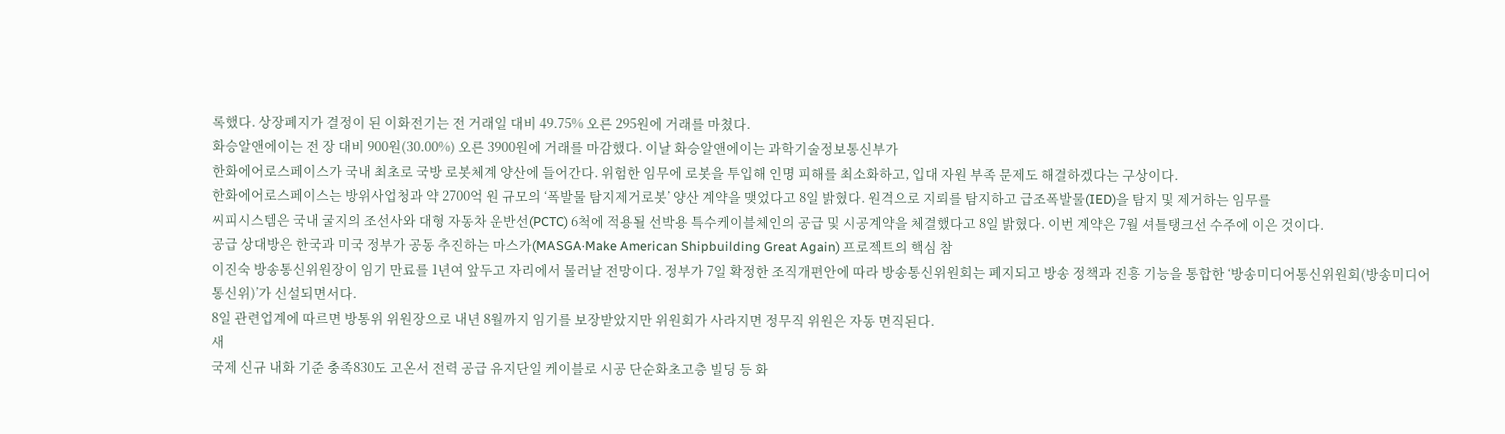록했다. 상장폐지가 결정이 된 이화전기는 전 거래일 대비 49.75% 오른 295원에 거래를 마쳤다.
화승알앤에이는 전 장 대비 900원(30.00%) 오른 3900원에 거래를 마감했다. 이날 화승알앤에이는 과학기술정보통신부가
한화에어로스페이스가 국내 최초로 국방 로봇체계 양산에 들어간다. 위험한 임무에 로봇을 투입해 인명 피해를 최소화하고, 입대 자원 부족 문제도 해결하겠다는 구상이다.
한화에어로스페이스는 방위사업청과 약 2700억 원 규모의 ‘폭발물 탐지제거로봇’ 양산 계약을 맺었다고 8일 밝혔다. 원격으로 지뢰를 탐지하고 급조폭발물(IED)을 탐지 및 제거하는 임무를
씨피시스템은 국내 굴지의 조선사와 대형 자동차 운반선(PCTC) 6척에 적용될 선박용 특수케이블체인의 공급 및 시공계약을 체결했다고 8일 밝혔다. 이번 계약은 7월 셔틀탱크선 수주에 이은 것이다.
공급 상대방은 한국과 미국 정부가 공동 추진하는 마스가(MASGA·Make American Shipbuilding Great Again) 프로젝트의 핵심 참
이진숙 방송통신위원장이 임기 만료를 1년여 앞두고 자리에서 물러날 전망이다. 정부가 7일 확정한 조직개편안에 따라 방송통신위원회는 폐지되고 방송 정책과 진흥 기능을 통합한 ‘방송미디어통신위원회(방송미디어통신위)’가 신설되면서다.
8일 관련업계에 따르면 방통위 위원장으로 내년 8월까지 임기를 보장받았지만 위원회가 사라지면 정무직 위원은 자동 면직된다.
새
국제 신규 내화 기준 충족830도 고온서 전력 공급 유지단일 케이블로 시공 단순화초고층 빌딩 등 화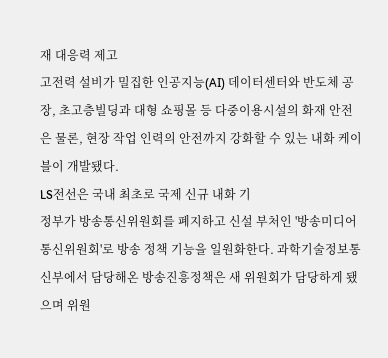재 대응력 제고
고전력 설비가 밀집한 인공지능(AI) 데이터센터와 반도체 공장, 초고층빌딩과 대형 쇼핑몰 등 다중이용시설의 화재 안전은 물론, 현장 작업 인력의 안전까지 강화할 수 있는 내화 케이블이 개발됐다.
LS전선은 국내 최초로 국제 신규 내화 기
정부가 방송통신위원회를 폐지하고 신설 부처인 '방송미디어통신위원회'로 방송 정책 기능을 일원화한다. 과학기술정보통신부에서 담당해온 방송진흥정책은 새 위원회가 담당하게 됐으며 위원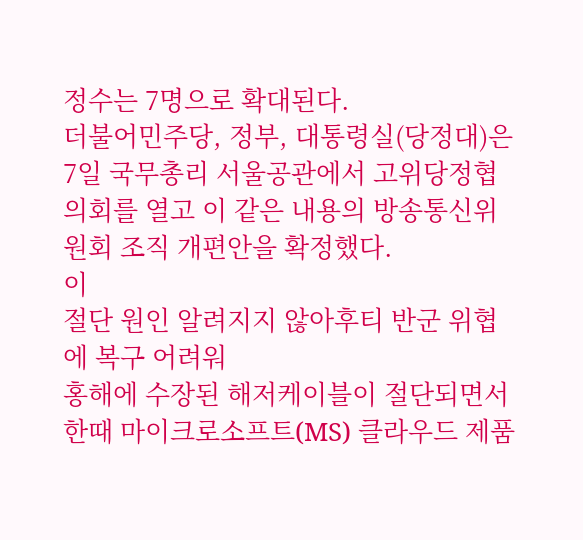정수는 7명으로 확대된다.
더불어민주당, 정부, 대통령실(당정대)은 7일 국무총리 서울공관에서 고위당정협의회를 열고 이 같은 내용의 방송통신위원회 조직 개편안을 확정했다.
이
절단 원인 알려지지 않아후티 반군 위협에 복구 어려워
홍해에 수장된 해저케이블이 절단되면서 한때 마이크로소프트(MS) 클라우드 제품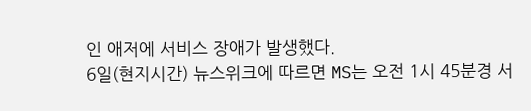인 애저에 서비스 장애가 발생했다.
6일(현지시간) 뉴스위크에 따르면 MS는 오전 1시 45분경 서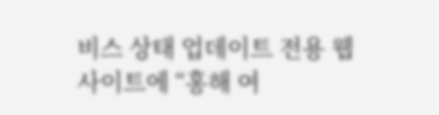비스 상태 업데이트 전용 웹사이트에 “홍해 여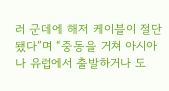러 군데에 해저 케이블이 절단됐다”며 “중동을 거쳐 아시아나 유럽에서 출발하거나 도